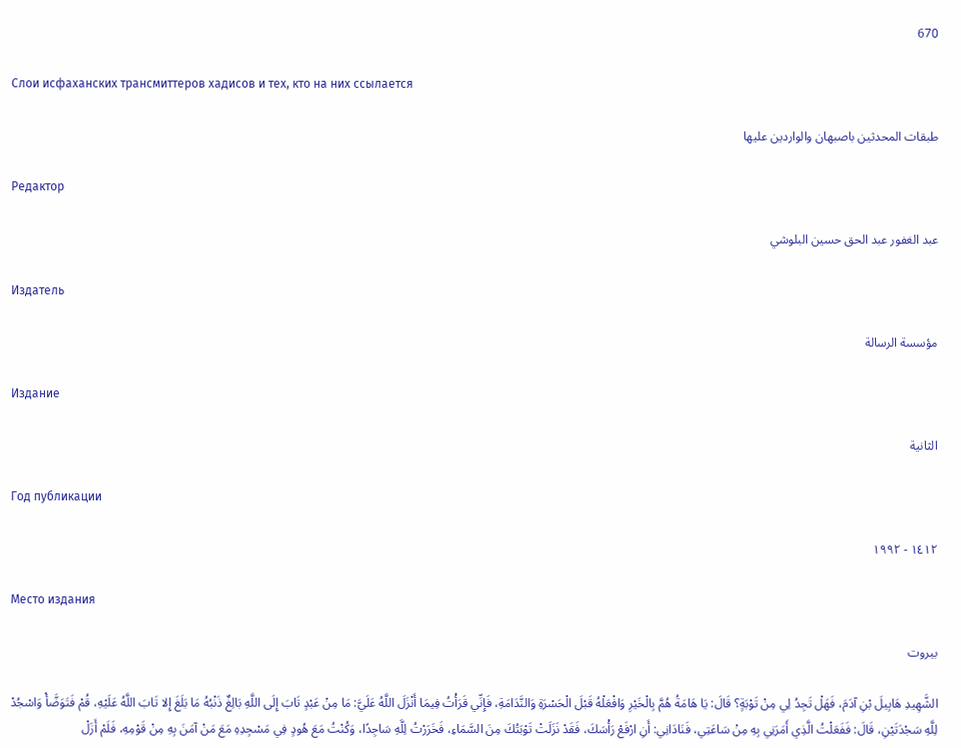670

Слои исфаханских трансмиттеров хадисов и тех, кто на них ссылается

طبقات المحدثين باصبهان والواردين عليها

Редактор

عبد الغفور عبد الحق حسين البلوشي

Издатель

مؤسسة الرسالة

Издание

الثانية

Год публикации

١٤١٢ - ١٩٩٢

Место издания

بيروت

الشَّهِيدِ هَابِيلَ بْنِ آدَمَ، فَهَلْ تَجِدُ لِي مِنْ تَوْبَةٍ؟ قَالَ: يَا هَامَةُ هُمَّ بِالْخَيْرِ وَافْعَلْهُ قَبْلَ الْحَسْرَةِ وَالنَّدَامَةِ، فَإِنِّي قَرَأْتُ فِيمَا أَنْزَلَ اللَّهُ عَلَيَّ: مَا مِنْ عَبْدٍ تَابَ إِلَى اللَّهِ بَالِغٌ ذَنْبُهُ مَا بَلَغَ إِلا تَابَ اللَّهُ عَلَيْهِ، قُمْ فَتَوَضَّأْ وَاسْجُدْ لِلَّهِ سَجْدَتَيْنِ، قَالَ: فَفَعَلْتُ الَّذِي أَمَرَنِي بِهِ مِنْ سَاعَتِي، فَنَادَانِي: أَنِ ارْفَعْ رَأْسَكَ، فَقَدْ نَزَلَتْ تَوْبَتُكَ مِنَ السَّمَاءِ، فَخَرَرْتُ لِلَّهِ سَاجِدًا، وَكُنْتُ مَعَ هُودٍ فِي مَسْجِدِهِ مَعَ مَنْ آمَنَ بِهِ مِنْ قَوْمِهِ، فَلَمْ أَزَلْ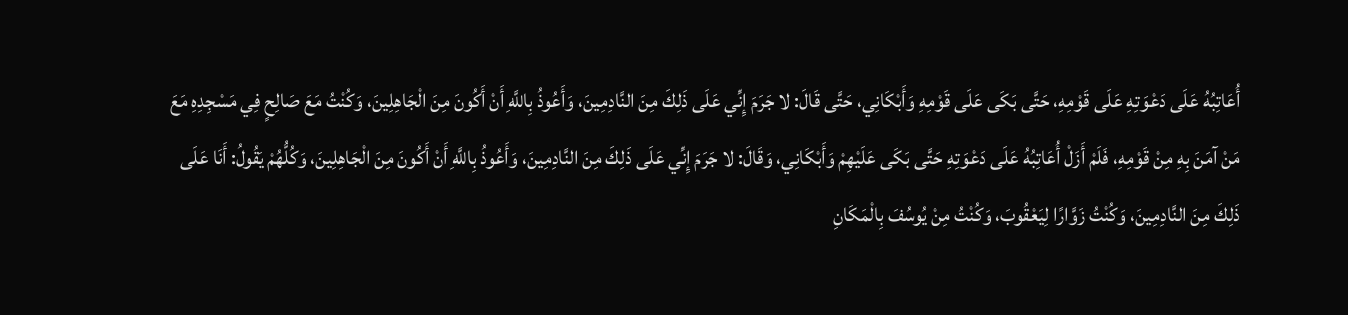أُعَاتِبُهُ عَلَى دَعْوَتِهِ عَلَى قَوْمِهِ، حَتَّى بَكَى عَلَى قَوْمِهِ وَأَبْكَانِي، حَتَّى قَالَ: لا جَرَمَ إِنِّي عَلَى ذَلِكَ مِنَ النَّادِمِينَ، وَأَعُوذُ بِاللَّهِ أَنْ أَكُونَ مِنَ الْجَاهِلِينَ، وَكُنْتُ مَعَ صَالِحٍ فِي مَسْجِدِهِ مَعَ مَنْ آمَنَ بِهِ مِنْ قَوْمِهِ، فَلَمْ أَزَلْ أُعَاتِبُهُ عَلَى دَعْوَتِهِ حَتَّى بَكَى عَلَيْهِمْ وَأَبْكَانِي، وَقَالَ: لا جَرَمَ إِنِّي عَلَى ذَلِكَ مِنَ النَّادِمِينَ، وَأَعُوذُ بِاللَّهِ أَنْ أَكُونَ مِنَ الْجَاهِلِينَ، وَكُلُّهُمْ يَقُولُ: أَنَا عَلَى ذَلِكَ مِنَ النَّادِمِينَ، وَكُنْتُ زَوَّارًا لِيَعْقُوبَ، وَكُنْتُ مِنْ يُوسُفَ بِالْمَكَانِ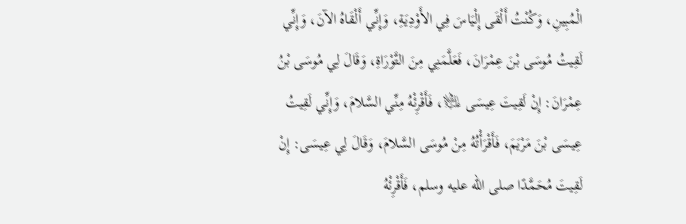الْمُبِينِ، وَكُنْتُ أَلْقَى إِلْيَاسَ فِي الأَوْدِيَةِ، وَإِنِّي أَلْقَاهُ الآنَ، وَإِنِّي لَقِيتُ مُوسَى بْنَ عِمْرَانَ، فَعَلَّمَنِي مِنَ التَّوْرَاةِ، وَقَالَ لِي مُوسَى بْنُ عِمْرَانَ: إِنْ لَقِيتَ عِيسَى ﵇، فَأَقْرِئْهُ مِنِّي السَّلامَ، وَإِنِّي لَقِيتُ عِيسَى بْنَ مَرْيَمَ، فَأَقْرَأْتُهُ مِنْ مُوسَى السَّلامَ، وَقَالَ لِي عِيسَى: إِنْ لَقِيتَ مُحَمَّدًا صلى الله عليه وسلم، فَأَقْرِئْهُ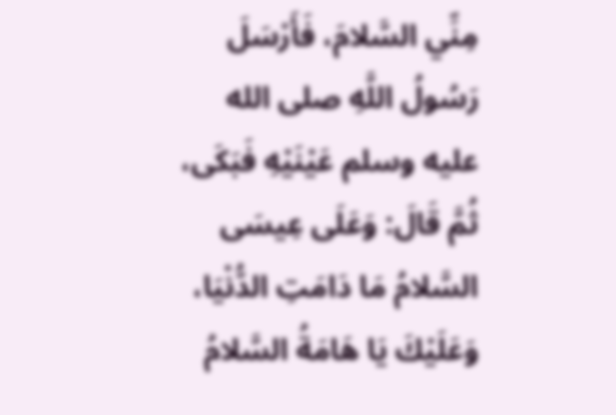مِنِّي السَّلامَ، فَأَرْسَلَ رَسُولُ اللَّهِ صلى الله عليه وسلم عَيْنَيْهِ فَبَكَى، ثُمَّ قَالَ: وَعَلَى عِيسَى السَّلامُ مَا دَامَتِ الدُّنْيَا، وَعَلَيْكَ يَا هَامَةُ السَّلامُ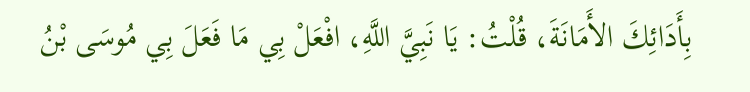بِأَدَائِكَ الأَمَانَةَ، قُلْتُ: يَا نَبِيَّ اللَّهِ، افْعَلْ بِي مَا فَعَلَ بِي مُوسَى بْنُ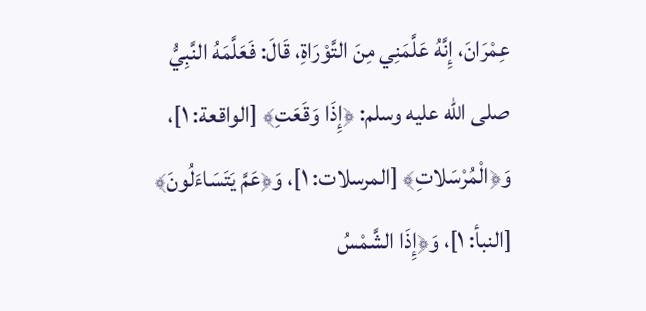عِمْرَانَ، إِنَّهُ عَلَّمَنِي مِنَ التَّوْرَاةِ، قَالَ: فَعَلَّمَهُ النَّبِيُّ صلى الله عليه وسلم: ﴿إِذَا وَقَعَتِ﴾ [الواقعة: ١]، وَ﴿الْمُرْسَلاتِ﴾ [المرسلات: ١]، وَ﴿عَمَّ يَتَسَاءَلُونَ﴾ [النبأ: ١]، وَ﴿إِذَا الشَّمْسُ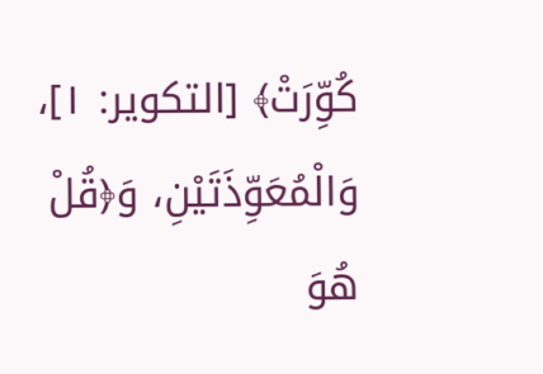كُوِّرَتْ﴾ [التكوير: ١]، وَالْمُعَوِّذَتَيْنِ، وَ﴿قُلْ هُوَ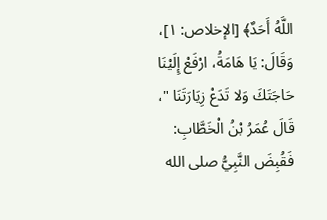اللَّهُ أَحَدٌ﴾ [الإخلاص: ١]، وَقَالَ: يَا هَامَةُ، ارْفَعْ إِلَيْنَا حَاجَتَكَ وَلا تَدَعْ زِيَارَتَنَا "، قَالَ عُمَرُ بْنُ الْخَطَّابِ: فَقُبِضَ النَّبِيُّ صلى الله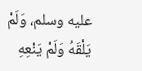عليه وسلم، وَلَمْ يَلْقَهُ وَلَمْ يَنْعِهِ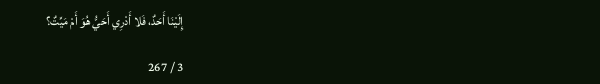إِلَيْنَا أَحَدٌ، فَلا أَدْرِي أَحَيُّ هُوَ أَمْ مَيِّتٌ؟

3 / 267